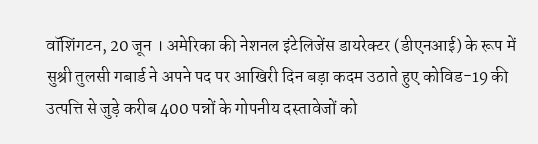वॉशिंगटन, 20 जून । अमेरिका की नेशनल इंटेलिजेंस डायरेक्टर (डीएनआई) के रूप में सुश्री तुलसी गबार्ड ने अपने पद पर आखिरी दिन बड़ा कदम उठाते हुए कोविड-19 की उत्पत्ति से जुड़े करीब 400 पन्नों के गोपनीय दस्तावेजों को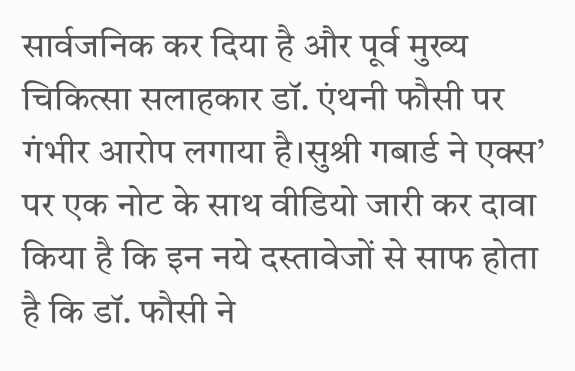सार्वजनिक कर दिया है और पूर्व मुख्य चिकित्सा सलाहकार डॉ. एंथनी फौसी पर गंभीर आरोप लगाया है।सुश्री गबार्ड ने एक्स’ पर एक नोट के साथ वीडियो जारी कर दावा किया है कि इन नये दस्तावेजों से साफ होता है कि डॉ. फौसी ने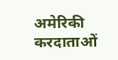अमेरिकी करदाताओं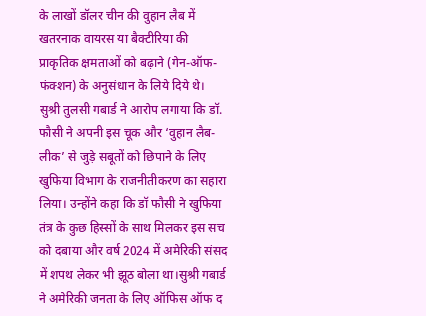के लाखों डॉलर चीन की वुहान लैब में खतरनाक वायरस या बैक्टीरिया की प्राकृतिक क्षमताओं को बढ़ाने (गेन-ऑफ-फंक्शन) के अनुसंधान के लिये दिये थे।
सुश्री तुलसी गबार्ड ने आरोप लगाया कि डॉ. फौसी ने अपनी इस चूक और ‘वुहान लैब-लीक’ से जुड़े सबूतों को छिपाने के लिए खुफिया विभाग के राजनीतीकरण का सहारा लिया। उन्होंने कहा कि डॉ फौसी ने खुफिया तंत्र के कुछ हिस्सों के साथ मिलकर इस सच को दबाया और वर्ष 2024 में अमेरिकी संसद में शपथ लेकर भी झूठ बोला था।सुश्री गबार्ड ने अमेरिकी जनता के लिए ऑफिस ऑफ द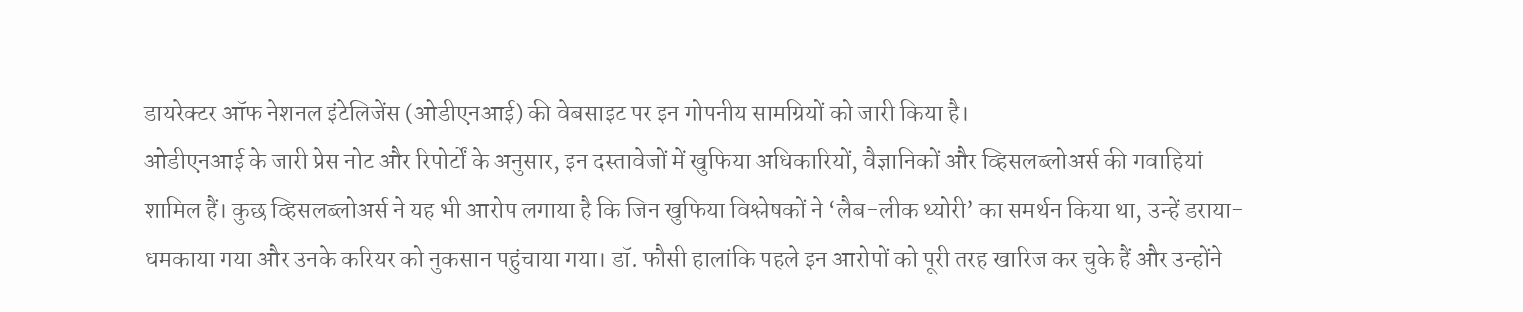डायरेक्टर ऑफ नेशनल इंटेलिजेंस (ओडीएनआई) की वेबसाइट पर इन गोपनीय सामग्रियों को जारी किया है।
ओडीएनआई के जारी प्रेस नोट और रिपोर्टों के अनुसार, इन दस्तावेजों में खुफिया अधिकारियों, वैज्ञानिकों और व्हिसलब्लोअर्स की गवाहियां शामिल हैं। कुछ व्हिसलब्लोअर्स ने यह भी आरोप लगाया है कि जिन खुफिया विश्लेषकों ने ‘लैब-लीक थ्योरी’ का समर्थन किया था, उन्हें डराया-धमकाया गया और उनके करियर को नुकसान पहुंचाया गया। डॉ. फौसी हालांकि पहले इन आरोपों को पूरी तरह खारिज कर चुके हैं और उन्होंने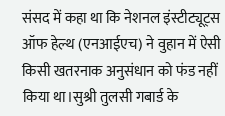संसद में कहा था कि नेशनल इंस्टीट्यूट्स ऑफ हेल्थ (एनआईएच) ने वुहान में ऐसी किसी खतरनाक अनुसंधान को फंड नहीं किया था।सुश्री तुलसी गबार्ड के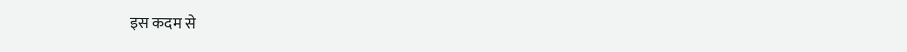इस कदम से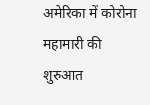अमेरिका में कोरोना महामारी की शुरुआत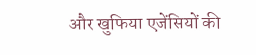और खुफिया एजेंसियों की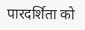पारदर्शिता को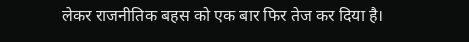लेकर राजनीतिक बहस को एक बार फिर तेज कर दिया है।